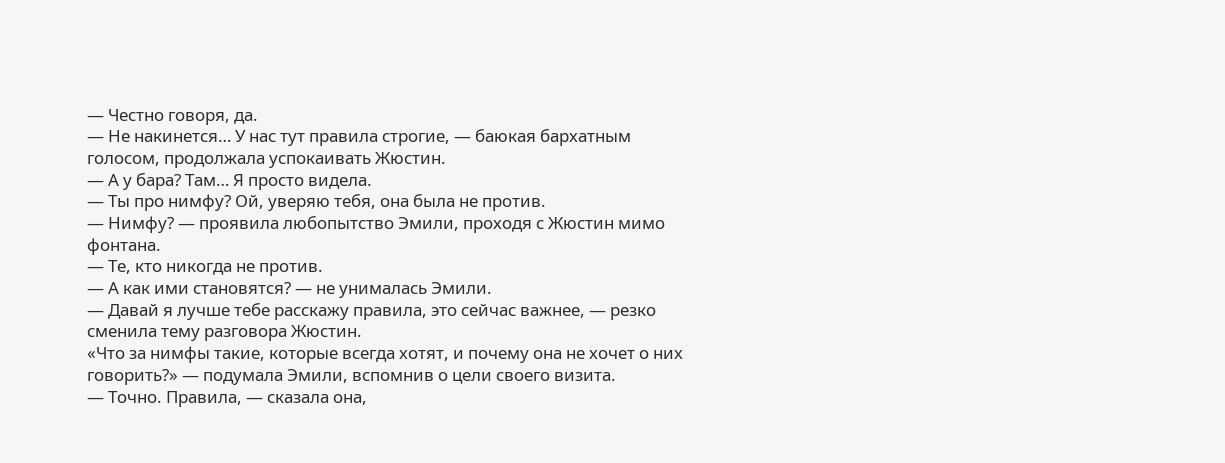— Честно говоря, да.
— Не накинется… У нас тут правила строгие, — баюкая бархатным голосом, продолжала успокаивать Жюстин.
— А у бара? Там… Я просто видела.
— Ты про нимфу? Ой, уверяю тебя, она была не против.
— Нимфу? — проявила любопытство Эмили, проходя с Жюстин мимо фонтана.
— Те, кто никогда не против.
— А как ими становятся? — не унималась Эмили.
— Давай я лучше тебе расскажу правила, это сейчас важнее, — резко сменила тему разговора Жюстин.
«Что за нимфы такие, которые всегда хотят, и почему она не хочет о них говорить?» — подумала Эмили, вспомнив о цели своего визита.
— Точно. Правила, — сказала она,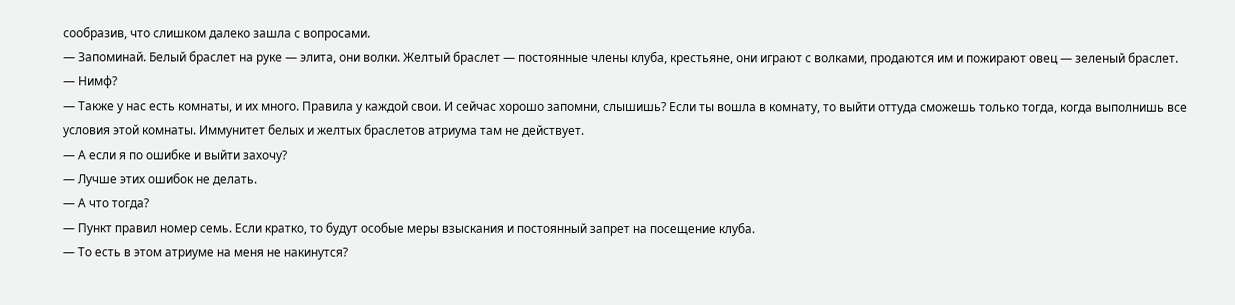сообразив, что слишком далеко зашла с вопросами.
— Запоминай. Белый браслет на руке — элита, они волки. Желтый браслет — постоянные члены клуба, крестьяне, они играют с волками, продаются им и пожирают овец — зеленый браслет.
— Нимф?
— Также у нас есть комнаты, и их много. Правила у каждой свои. И сейчас хорошо запомни, слышишь? Если ты вошла в комнату, то выйти оттуда сможешь только тогда, когда выполнишь все условия этой комнаты. Иммунитет белых и желтых браслетов атриума там не действует.
— А если я по ошибке и выйти захочу?
— Лучше этих ошибок не делать.
— А что тогда?
— Пункт правил номер семь. Если кратко, то будут особые меры взыскания и постоянный запрет на посещение клуба.
— То есть в этом атриуме на меня не накинутся?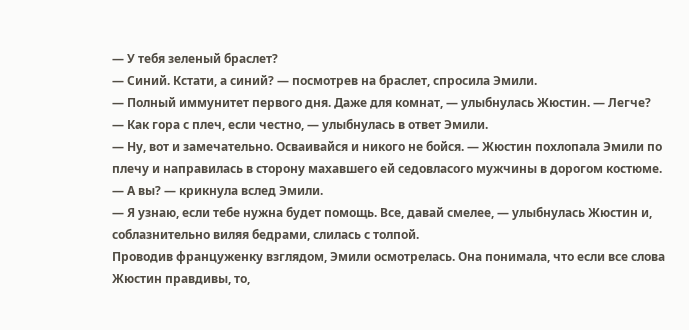— У тебя зеленый браслет?
— Синий. Кстати, а синий? — посмотрев на браслет, спросила Эмили.
— Полный иммунитет первого дня. Даже для комнат, — улыбнулась Жюстин. — Легче?
— Как гора с плеч, если честно, — улыбнулась в ответ Эмили.
— Ну, вот и замечательно. Осваивайся и никого не бойся. — Жюстин похлопала Эмили по плечу и направилась в сторону махавшего ей седовласого мужчины в дорогом костюме.
— А вы? — крикнула вслед Эмили.
— Я узнаю, если тебе нужна будет помощь. Все, давай смелее, — улыбнулась Жюстин и, соблазнительно виляя бедрами, слилась с толпой.
Проводив француженку взглядом, Эмили осмотрелась. Она понимала, что если все слова Жюстин правдивы, то,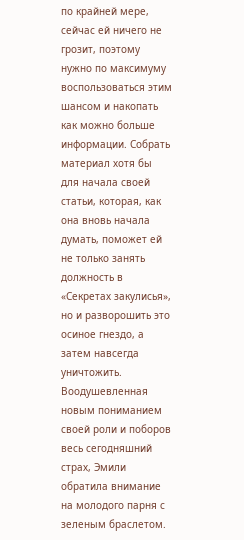по крайней мере, сейчас ей ничего не грозит, поэтому нужно по максимуму воспользоваться этим шансом и накопать как можно больше информации. Собрать материал хотя бы для начала своей статьи, которая, как она вновь начала думать, поможет ей не только занять должность в «Секретах закулисья», но и разворошить это осиное гнездо, а затем навсегда уничтожить. Воодушевленная новым пониманием своей роли и поборов весь сегодняшний страх, Эмили обратила внимание на молодого парня с зеленым браслетом.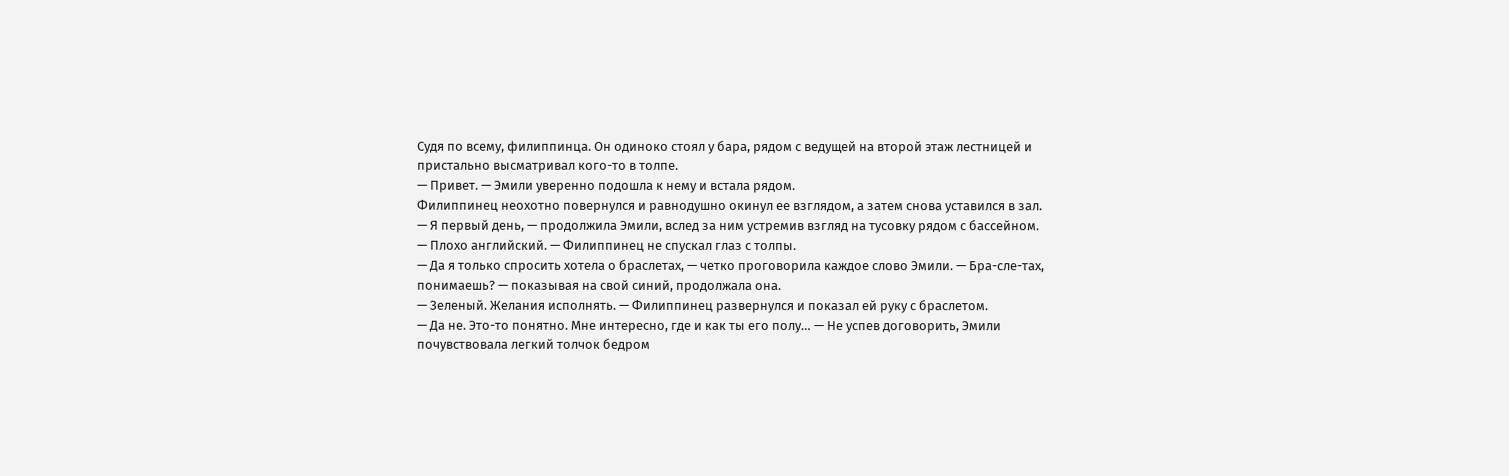Судя по всему, филиппинца. Он одиноко стоял у бара, рядом с ведущей на второй этаж лестницей и пристально высматривал кого-то в толпе.
— Привет. — Эмили уверенно подошла к нему и встала рядом.
Филиппинец неохотно повернулся и равнодушно окинул ее взглядом, а затем снова уставился в зал.
— Я первый день, — продолжила Эмили, вслед за ним устремив взгляд на тусовку рядом с бассейном.
— Плохо английский. — Филиппинец не спускал глаз с толпы.
— Да я только спросить хотела о браслетах, — четко проговорила каждое слово Эмили. — Бра-сле-тах, понимаешь? — показывая на свой синий, продолжала она.
— Зеленый. Желания исполнять. — Филиппинец развернулся и показал ей руку с браслетом.
— Да не. Это-то понятно. Мне интересно, где и как ты его полу… — Не успев договорить, Эмили почувствовала легкий толчок бедром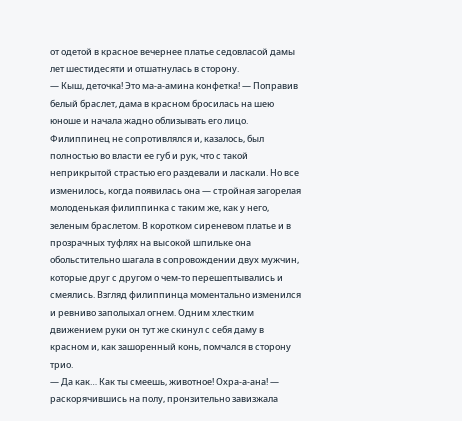от одетой в красное вечернее платье седовласой дамы лет шестидесяти и отшатнулась в сторону.
— Кыш, деточка! Это ма-а-амина конфетка! — Поправив белый браслет, дама в красном бросилась на шею юноше и начала жадно облизывать его лицо.
Филиппинец не сопротивлялся и, казалось, был полностью во власти ее губ и рук, что с такой неприкрытой страстью его раздевали и ласкали. Но все изменилось, когда появилась она — стройная загорелая молоденькая филиппинка с таким же, как у него, зеленым браслетом. В коротком сиреневом платье и в прозрачных туфлях на высокой шпильке она обольстительно шагала в сопровождении двух мужчин, которые друг с другом о чем-то перешептывались и смеялись. Взгляд филиппинца моментально изменился и ревниво заполыхал огнем. Одним хлестким движением руки он тут же скинул с себя даму в красном и, как зашоренный конь, помчался в сторону трио.
— Да как… Как ты смеешь, животное! Охра-а-ана! — раскорячившись на полу, пронзительно завизжала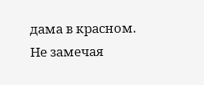дама в красном.
Не замечая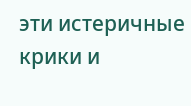эти истеричные крики и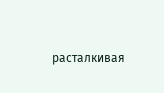расталкивая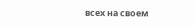всех на своем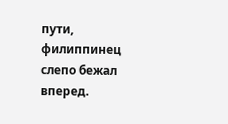пути, филиппинец слепо бежал вперед.